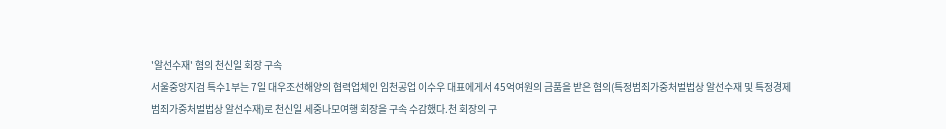'알선수재' 혐의 천신일 회장 구속
서울중앙지검 특수1부는 7일 대우조선해양의 협력업체인 임천공업 이수우 대표에게서 45억여원의 금품을 받은 혐의(특정범죄가중처벌법상 알선수재 및 특정경제범죄가중처벌법상 알선수재)로 천신일 세중나모여행 회장을 구속 수감했다.천 회장의 구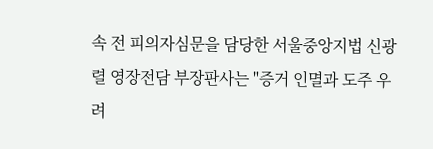속 전 피의자심문을 담당한 서울중앙지법 신광렬 영장전담 부장판사는 "증거 인멸과 도주 우려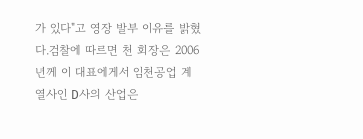가 있다"고 영장 발부 이유를 밝혔다.검찰에 따르면 천 회장은 2006년께 이 대표에게서 임천공업 계열사인 D사의 산업은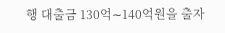행 대출금 130억∼140억원을 출자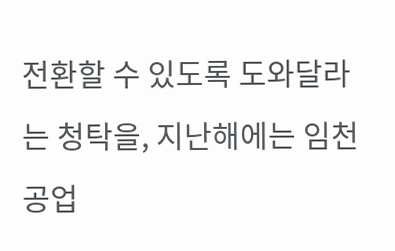전환할 수 있도록 도와달라는 청탁을, 지난해에는 임천공업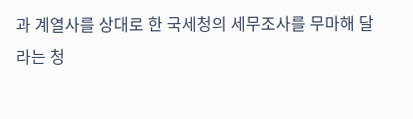과 계열사를 상대로 한 국세청의 세무조사를 무마해 달라는 청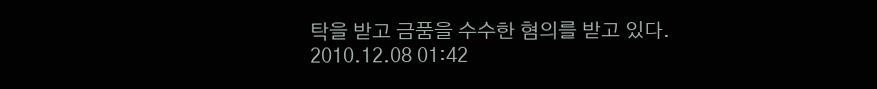탁을 받고 금품을 수수한 혐의를 받고 있다.
2010.12.08 01:42